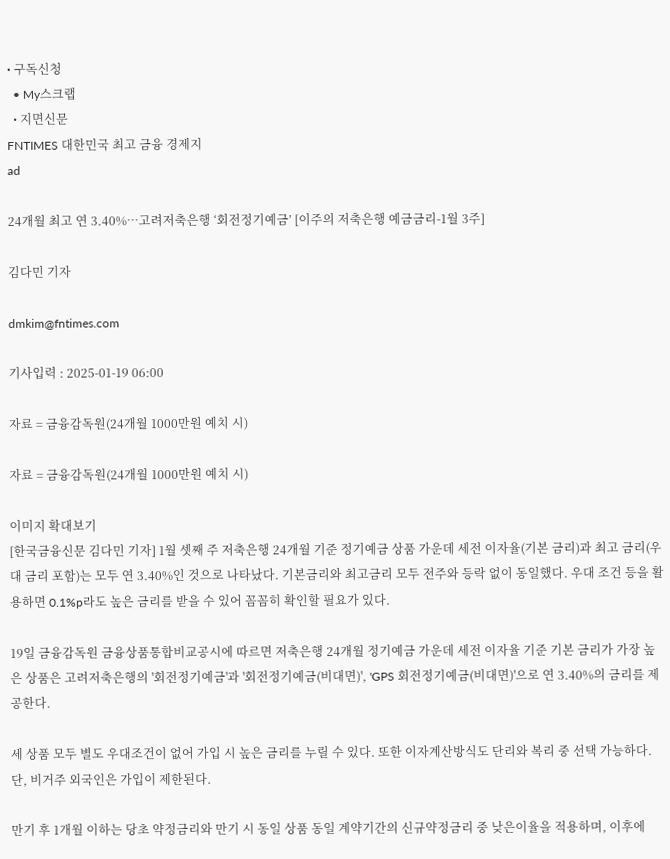• 구독신청
  • My스크랩
  • 지면신문
FNTIMES 대한민국 최고 금융 경제지
ad

24개월 최고 연 3.40%…고려저축은행 ‘회전정기예금’ [이주의 저축은행 예금금리-1월 3주]

김다민 기자

dmkim@fntimes.com

기사입력 : 2025-01-19 06:00

자료 = 금융감독원(24개월 1000만원 예치 시)

자료 = 금융감독원(24개월 1000만원 예치 시)

이미지 확대보기
[한국금융신문 김다민 기자] 1월 셋째 주 저축은행 24개월 기준 정기예금 상품 가운데 세전 이자율(기본 금리)과 최고 금리(우대 금리 포함)는 모두 연 3.40%인 것으로 나타났다. 기본금리와 최고금리 모두 전주와 등락 없이 동일했다. 우대 조건 등을 활용하면 0.1%p라도 높은 금리를 받을 수 있어 꼼꼼히 확인할 필요가 있다.

19일 금융감독원 금융상품통합비교공시에 따르면 저축은행 24개월 정기예금 가운데 세전 이자율 기준 기본 금리가 가장 높은 상품은 고려저축은행의 '회전정기예금'과 '회전정기예금(비대면)', 'GPS 회전정기예금(비대면)'으로 연 3.40%의 금리를 제공한다.

세 상품 모두 별도 우대조건이 없어 가입 시 높은 금리를 누릴 수 있다. 또한 이자계산방식도 단리와 복리 중 선택 가능하다. 단, 비거주 외국인은 가입이 제한된다.

만기 후 1개월 이하는 당초 약정금리와 만기 시 동일 상품 동일 계약기간의 신규약정금리 중 낮은이율을 적용하며, 이후에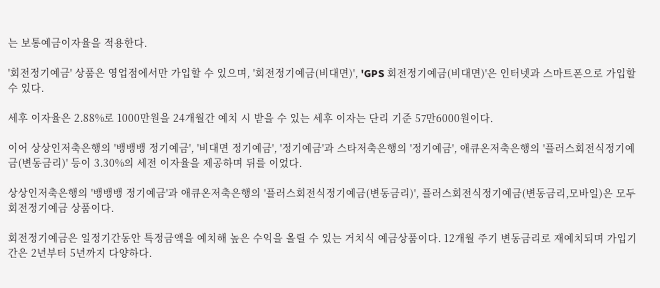는 보통예금이자율을 적용한다.

'회전정기예금' 상품은 영업점에서만 가입할 수 있으며, '회전정기예금(비대면)', 'GPS 회전정기예금(비대면)'은 인터넷과 스마트폰으로 가입할 수 있다.

세후 이자율은 2.88%로 1000만원을 24개월간 예치 시 받을 수 있는 세후 이자는 단리 기준 57만6000원이다.

이어 상상인저축은행의 '뱅뱅뱅 정기예금', '비대면 정기예금', '정기예금'과 스타저축은행의 '정기예금', 애큐온저축은행의 '플러스회전식정기예금(변동금리)' 등이 3.30%의 세전 이자율을 제공하며 뒤를 이었다.

상상인저축은행의 '뱅뱅뱅 정기예금'과 애큐온저축은행의 '플러스회전식정기예금(변동금리)', 플러스회전식정기예금(변동금리,모바일)은 모두 회전정기예금 상품이다.

회전정기예금은 일정기간동안 특정금액을 예치해 높은 수익을 올릴 수 있는 거치식 예금상품이다. 12개월 주기 변동금리로 재예치되며 가입기간은 2년부터 5년까지 다양하다.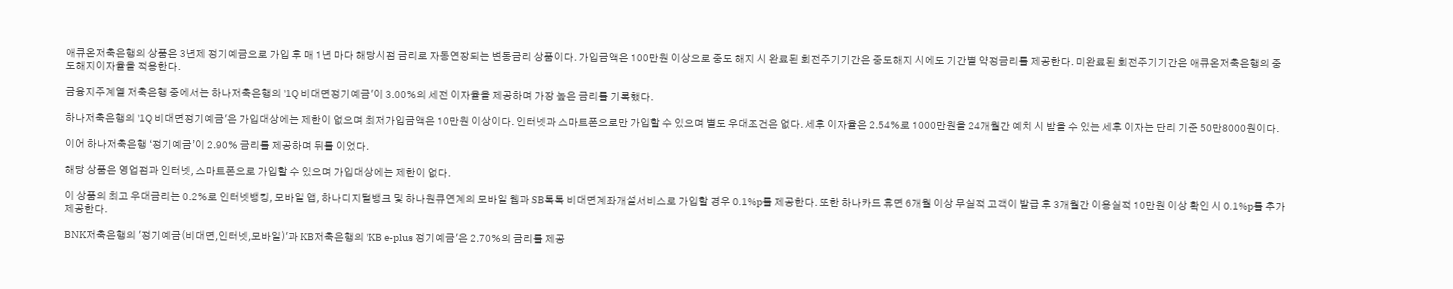애큐온저축은행의 상품은 3년제 정기예금으로 가입 후 매 1년 마다 해당시점 금리로 자동연장되는 변동금리 상품이다. 가입금액은 100만원 이상으로 중도 해지 시 완료된 회전주기기간은 중도해지 시에도 기간별 약정금리를 제공한다. 미완료된 회전주기기간은 애큐온저축은행의 중도해지이자율을 적용한다.

금융지주계열 저축은행 중에서는 하나저축은행의 '1Q 비대면정기예금'이 3.00%의 세전 이자율을 제공하며 가장 높은 금리를 기록했다.

하나저축은행의 '1Q 비대면정기예금'은 가입대상에는 제한이 없으며 최저가입금액은 10만원 이상이다. 인터넷과 스마트폰으로만 가입할 수 있으며 별도 우대조건은 없다. 세후 이자율은 2.54%로 1000만원을 24개월간 예치 시 받을 수 있는 세후 이자는 단리 기준 50만8000원이다.

이어 하나저축은행 ‘정기예금’이 2.90% 금리를 제공하며 뒤를 이었다.

해당 상품은 영업점과 인터넷, 스마트폰으로 가입할 수 있으며 가입대상에는 제한이 없다.

이 상품의 최고 우대금리는 0.2%로 인터넷뱅킹, 모바일 앱, 하나디지털뱅크 및 하나원큐연계의 모바일 웹과 SB톡톡 비대면계좌개설서비스로 가입할 경우 0.1%p를 제공한다. 또한 하나카드 휴면 6개월 이상 무실적 고객이 발급 후 3개월간 이용실적 10만원 이상 확인 시 0.1%p를 추가 제공한다.

BNK저축은행의 '정기예금(비대면,인터넷,모바일)'과 KB저축은행의 'KB e-plus 정기예금'은 2.70%의 금리를 제공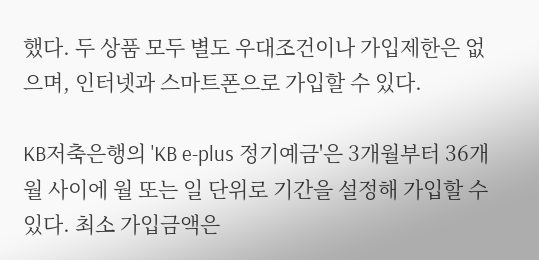했다. 두 상품 모두 별도 우대조건이나 가입제한은 없으며, 인터넷과 스마트폰으로 가입할 수 있다.

KB저축은행의 'KB e-plus 정기예금'은 3개월부터 36개월 사이에 월 또는 일 단위로 기간을 설정해 가입할 수 있다. 최소 가입금액은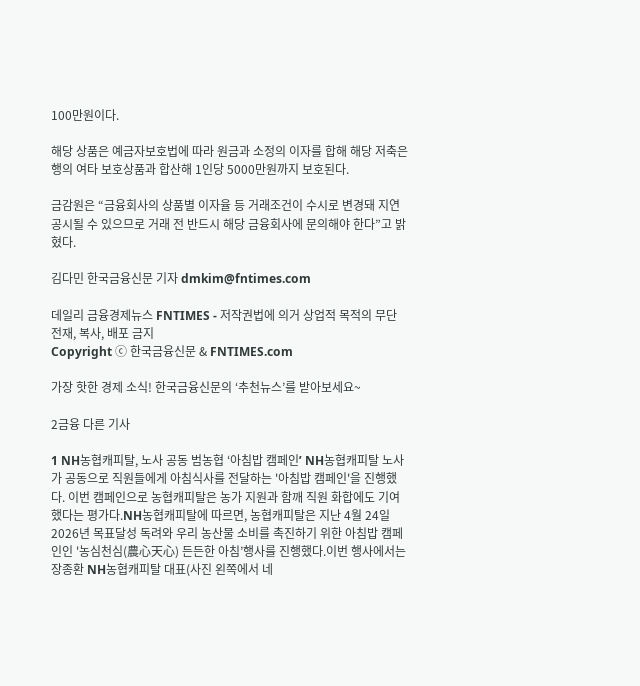100만원이다.

해당 상품은 예금자보호법에 따라 원금과 소정의 이자를 합해 해당 저축은행의 여타 보호상품과 합산해 1인당 5000만원까지 보호된다.

금감원은 “금융회사의 상품별 이자율 등 거래조건이 수시로 변경돼 지연 공시될 수 있으므로 거래 전 반드시 해당 금융회사에 문의해야 한다”고 밝혔다.

김다민 한국금융신문 기자 dmkim@fntimes.com

데일리 금융경제뉴스 FNTIMES - 저작권법에 의거 상업적 목적의 무단 전재, 복사, 배포 금지
Copyright ⓒ 한국금융신문 & FNTIMES.com

가장 핫한 경제 소식! 한국금융신문의 ‘추천뉴스’를 받아보세요~

2금융 다른 기사

1 NH농협캐피탈, 노사 공동 범농협 ‘아침밥 캠페인ʼ NH농협캐피탈 노사가 공동으로 직원들에게 아침식사를 전달하는 '아침밥 캠페인'을 진행했다. 이번 캠페인으로 농협캐피탈은 농가 지원과 함깨 직원 화합에도 기여했다는 평가다.NH농협캐피탈에 따르면, 농협캐피탈은 지난 4월 24일 2026년 목표달성 독려와 우리 농산물 소비를 촉진하기 위한 아침밥 캠페인인 '농심천심(農心天心) 든든한 아침’행사를 진행했다.이번 행사에서는 장종환 NH농협캐피탈 대표(사진 왼쪽에서 네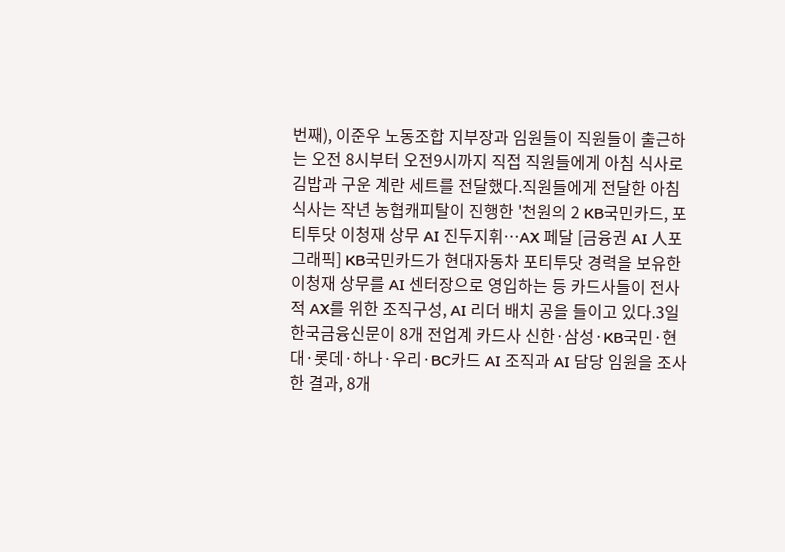번째), 이준우 노동조합 지부장과 임원들이 직원들이 출근하는 오전 8시부터 오전9시까지 직접 직원들에게 아침 식사로 김밥과 구운 계란 세트를 전달했다.직원들에게 전달한 아침식사는 작년 농협캐피탈이 진행한 '천원의 2 KB국민카드, 포티투닷 이청재 상무 AI 진두지휘…AX 페달 [금융권 AI 人포그래픽] KB국민카드가 현대자동차 포티투닷 경력을 보유한 이청재 상무를 AI 센터장으로 영입하는 등 카드사들이 전사적 AX를 위한 조직구성, AI 리더 배치 공을 들이고 있다.3일 한국금융신문이 8개 전업계 카드사 신한·삼성·KB국민·현대·롯데·하나·우리·BC카드 AI 조직과 AI 담당 임원을 조사한 결과, 8개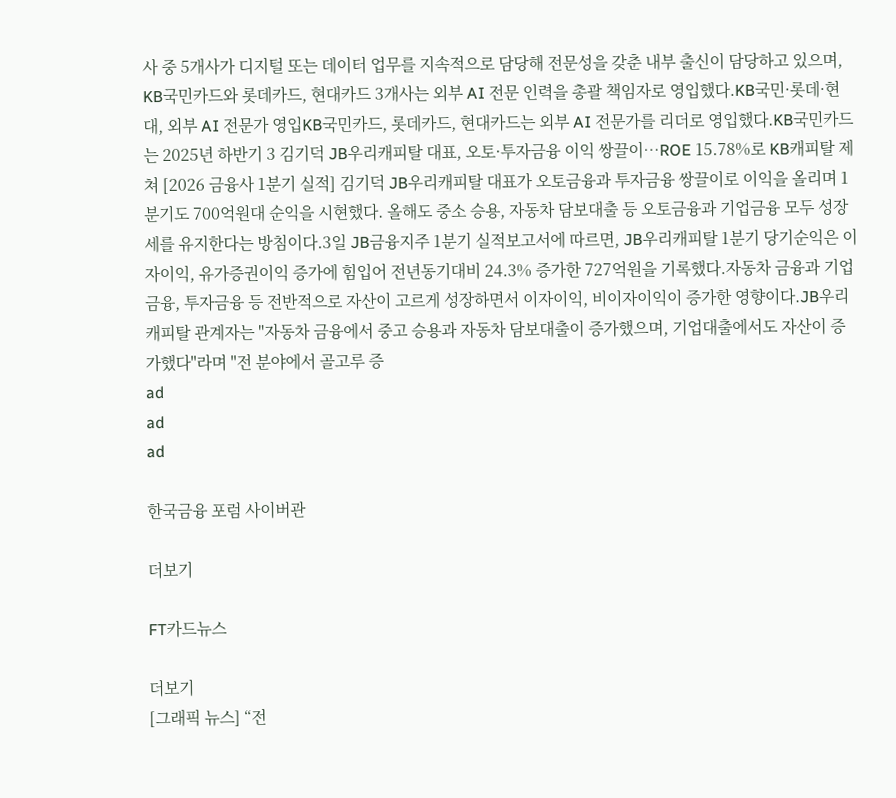사 중 5개사가 디지털 또는 데이터 업무를 지속적으로 담당해 전문성을 갖춘 내부 출신이 담당하고 있으며, KB국민카드와 롯데카드, 현대카드 3개사는 외부 AI 전문 인력을 총괄 책임자로 영입했다.KB국민·롯데·현대, 외부 AI 전문가 영입KB국민카드, 롯데카드, 현대카드는 외부 AI 전문가를 리더로 영입했다.KB국민카드는 2025년 하반기 3 김기덕 JB우리캐피탈 대표, 오토·투자금융 이익 쌍끌이…ROE 15.78%로 KB캐피탈 제쳐 [2026 금융사 1분기 실적] 김기덕 JB우리캐피탈 대표가 오토금융과 투자금융 쌍끌이로 이익을 올리며 1분기도 700억원대 순익을 시현했다. 올해도 중소 승용, 자동차 담보대출 등 오토금융과 기업금융 모두 성장세를 유지한다는 방침이다.3일 JB금융지주 1분기 실적보고서에 따르면, JB우리캐피탈 1분기 당기순익은 이자이익, 유가증권이익 증가에 힘입어 전년동기대비 24.3% 증가한 727억원을 기록했다.자동차 금융과 기업금융, 투자금융 등 전반적으로 자산이 고르게 성장하면서 이자이익, 비이자이익이 증가한 영향이다.JB우리캐피탈 관계자는 "자동차 금융에서 중고 승용과 자동차 담보대출이 증가했으며, 기업대출에서도 자산이 증가했다"라며 "전 분야에서 골고루 증
ad
ad
ad

한국금융 포럼 사이버관

더보기

FT카드뉴스

더보기
[그래픽 뉴스] “전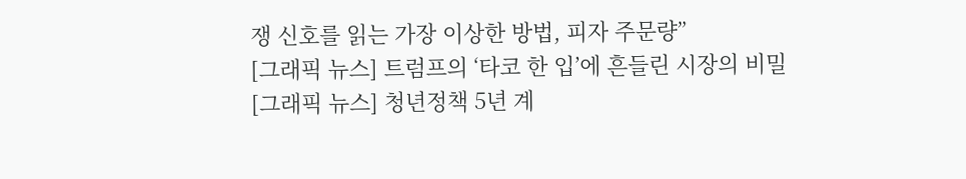쟁 신호를 읽는 가장 이상한 방법, 피자 주문량”
[그래픽 뉴스] 트럼프의 ‘타코 한 입’에 흔들린 시장의 비밀
[그래픽 뉴스] 청년정책 5년 계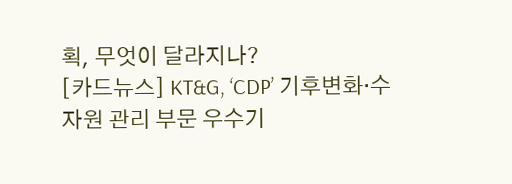획, 무엇이 달라지나?
[카드뉴스] KT&G, ‘CDP’ 기후변화·수자원 관리 부문 우수기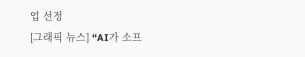업 선정
[그래픽 뉴스] “AI가 소프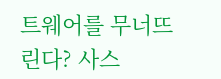트웨어를 무너뜨린다? 사스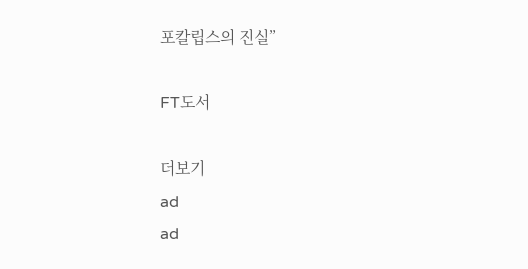포칼립스의 진실”

FT도서

더보기
ad
ad